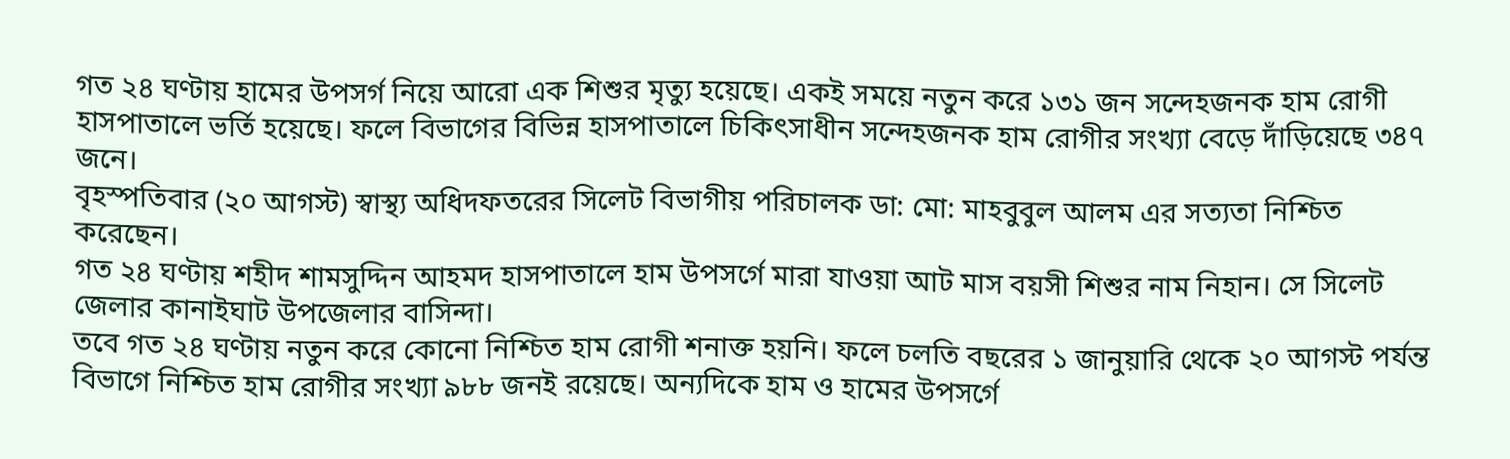গত ২৪ ঘণ্টায় হামের উপসর্গ নিয়ে আরো এক শিশুর মৃত্যু হয়েছে। একই সময়ে নতুন করে ১৩১ জন সন্দেহজনক হাম রোগী হাসপাতালে ভর্তি হয়েছে। ফলে বিভাগের বিভিন্ন হাসপাতালে চিকিৎসাধীন সন্দেহজনক হাম রোগীর সংখ্যা বেড়ে দাঁড়িয়েছে ৩৪৭ জনে।
বৃহস্পতিবার (২০ আগস্ট) স্বাস্থ্য অধিদফতরের সিলেট বিভাগীয় পরিচালক ডা: মো: মাহবুবুল আলম এর সত্যতা নিশ্চিত করেছেন।
গত ২৪ ঘণ্টায় শহীদ শামসুদ্দিন আহমদ হাসপাতালে হাম উপসর্গে মারা যাওয়া আট মাস বয়সী শিশুর নাম নিহান। সে সিলেট জেলার কানাইঘাট উপজেলার বাসিন্দা।
তবে গত ২৪ ঘণ্টায় নতুন করে কোনো নিশ্চিত হাম রোগী শনাক্ত হয়নি। ফলে চলতি বছরের ১ জানুয়ারি থেকে ২০ আগস্ট পর্যন্ত বিভাগে নিশ্চিত হাম রোগীর সংখ্যা ৯৮৮ জনই রয়েছে। অন্যদিকে হাম ও হামের উপসর্গে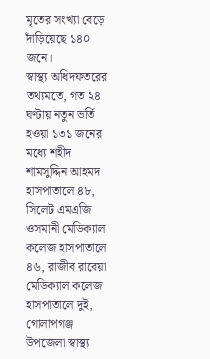মৃতের সংখ্যা বেড়ে দাঁড়িয়েছে ১৪০ জনে।
স্বাস্থ্য অধিদফতরের তথ্যমতে, গত ২৪ ঘণ্টায় নতুন ভর্তি হওয়া ১৩১ জনের মধ্যে শহীদ শামসুদ্দিন আহমদ হাসপাতালে ৪৮, সিলেট এমএজি ওসমানী মেডিক্যাল কলেজ হাসপাতালে ৪৬, রাজীব রাবেয়া মেডিক্যাল কলেজ হাসপাতালে দুই, গোলাপগঞ্জ উপজেলা স্বাস্থ্য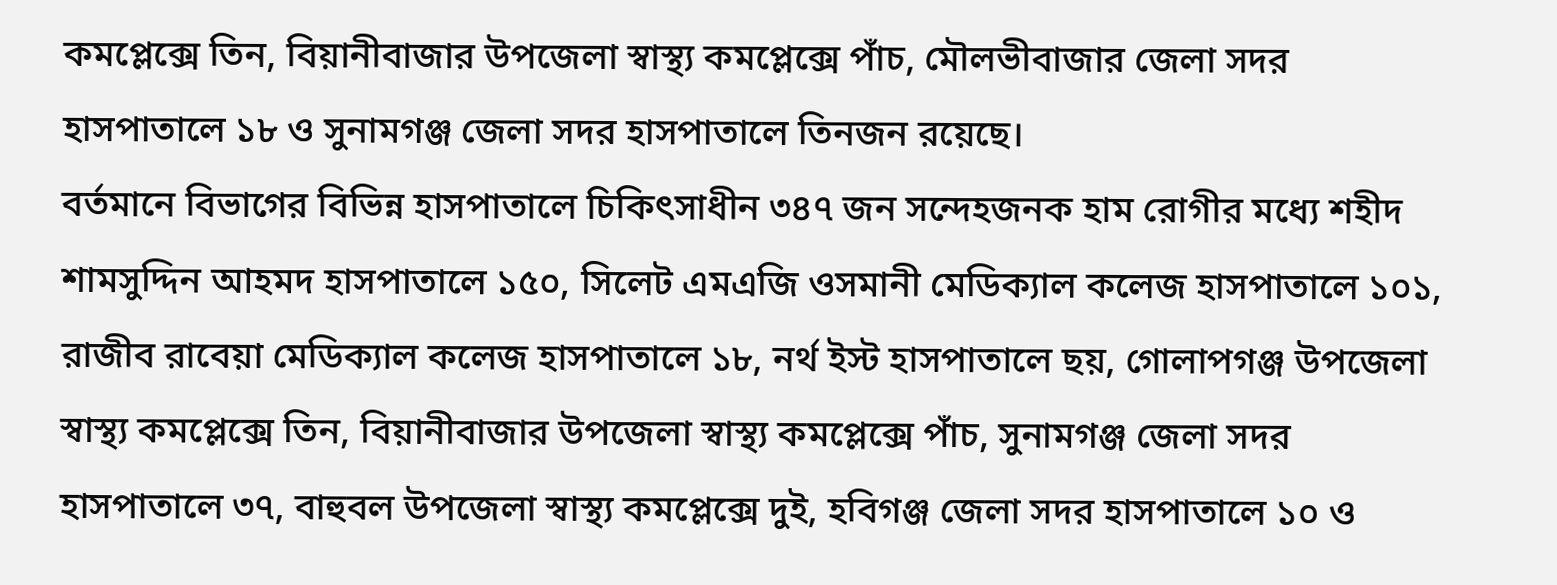কমপ্লেক্সে তিন, বিয়ানীবাজার উপজেলা স্বাস্থ্য কমপ্লেক্সে পাঁচ, মৌলভীবাজার জেলা সদর হাসপাতালে ১৮ ও সুনামগঞ্জ জেলা সদর হাসপাতালে তিনজন রয়েছে।
বর্তমানে বিভাগের বিভিন্ন হাসপাতালে চিকিৎসাধীন ৩৪৭ জন সন্দেহজনক হাম রোগীর মধ্যে শহীদ শামসুদ্দিন আহমদ হাসপাতালে ১৫০, সিলেট এমএজি ওসমানী মেডিক্যাল কলেজ হাসপাতালে ১০১, রাজীব রাবেয়া মেডিক্যাল কলেজ হাসপাতালে ১৮, নর্থ ইস্ট হাসপাতালে ছয়, গোলাপগঞ্জ উপজেলা স্বাস্থ্য কমপ্লেক্সে তিন, বিয়ানীবাজার উপজেলা স্বাস্থ্য কমপ্লেক্সে পাঁচ, সুনামগঞ্জ জেলা সদর হাসপাতালে ৩৭, বাহুবল উপজেলা স্বাস্থ্য কমপ্লেক্সে দুই, হবিগঞ্জ জেলা সদর হাসপাতালে ১০ ও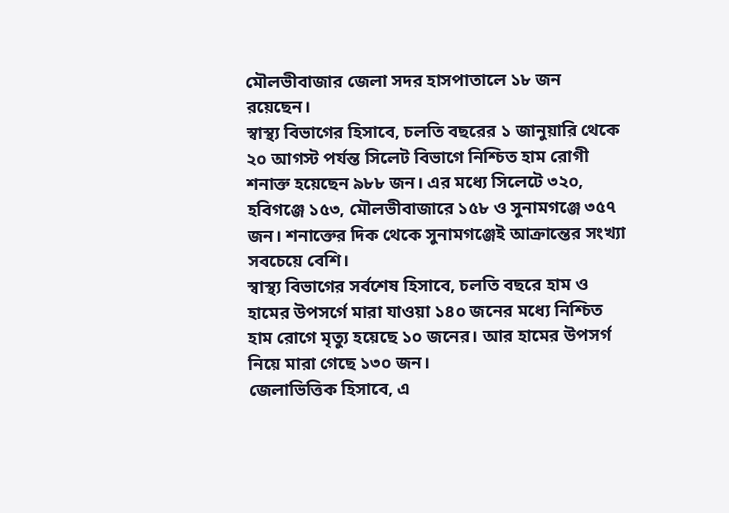মৌলভীবাজার জেলা সদর হাসপাতালে ১৮ জন রয়েছেন।
স্বাস্থ্য বিভাগের হিসাবে, চলতি বছরের ১ জানুয়ারি থেকে ২০ আগস্ট পর্যন্ত সিলেট বিভাগে নিশ্চিত হাম রোগী শনাক্ত হয়েছেন ৯৮৮ জন। এর মধ্যে সিলেটে ৩২০, হবিগঞ্জে ১৫৩, মৌলভীবাজারে ১৫৮ ও সুনামগঞ্জে ৩৫৭ জন। শনাক্তের দিক থেকে সুনামগঞ্জেই আক্রান্তের সংখ্যা সবচেয়ে বেশি।
স্বাস্থ্য বিভাগের সর্বশেষ হিসাবে, চলতি বছরে হাম ও হামের উপসর্গে মারা যাওয়া ১৪০ জনের মধ্যে নিশ্চিত হাম রোগে মৃত্যু হয়েছে ১০ জনের। আর হামের উপসর্গ নিয়ে মারা গেছে ১৩০ জন।
জেলাভিত্তিক হিসাবে, এ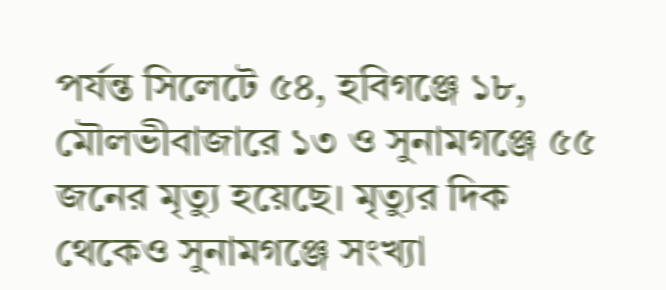পর্যন্ত সিলেটে ৫৪, হবিগঞ্জে ১৮, মৌলভীবাজারে ১৩ ও সুনামগঞ্জে ৫৫ জনের মৃত্যু হয়েছে। মৃত্যুর দিক থেকেও সুনামগঞ্জে সংখ্যা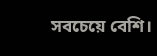সবচেয়ে বেশি।